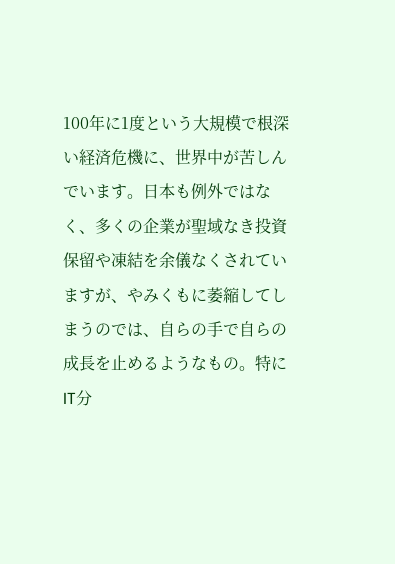100年に1度という大規模で根深い経済危機に、世界中が苦しんでいます。日本も例外ではなく、多くの企業が聖域なき投資保留や凍結を余儀なくされていますが、やみくもに萎縮してしまうのでは、自らの手で自らの成長を止めるようなもの。特にIT分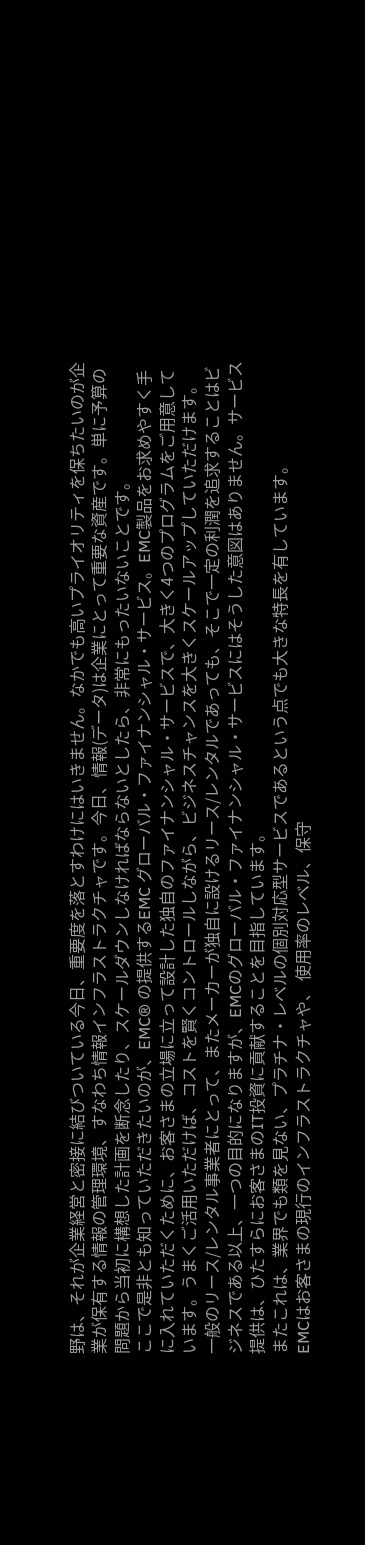野は、それが企業経営と密接に結びついている今日、重要度を落とすわけにはいきません。なかでも高いプライオリティを保ちたいのが企業が保有する情報の管理環境、すなわち情報インフラストラクチャです。今日、情報(データ)は企業にとって重要な資産です。単に予算の問題から当初に構想した計画を断念したり、スケールダウンしなければならないとしたら、非常にもったいないことです。
ここで是非とも知っていただきたいのが、EMC® の提供するEMC グローバル・ファイナンシャル・サービス。EMC製品をお求めやすく手に入れていただくために、お客さまの立場に立って設計した独自のファイナンシャル・サービスで、大きく4つのプログラムをご用意しています。うまくご活用いただけば、コストを賢くコントロールしながら、ビジネスチャンスを大きくスケールアップしていただけます。
一般のリース/レンタル事業者にとって、またメーカーが独自に設けるリース/レンタルであっても、そこで一定の利潤を追求することはビジネスである以上、一つの目的になりますが、EMCのグローバル・ファイナンシャル・サービスにはそうした意図はありません。サービス提供は、ひたすらにお客さまのIT投資に貢献することを目指しています。
またこれは、業界でも類を見ない、プラチナ・レベルの個別対応型サービスであるという点でも大きな特長を有しています。
EMCはお客さまの現行のインフラストラクチャや、 使用率のレベル、保守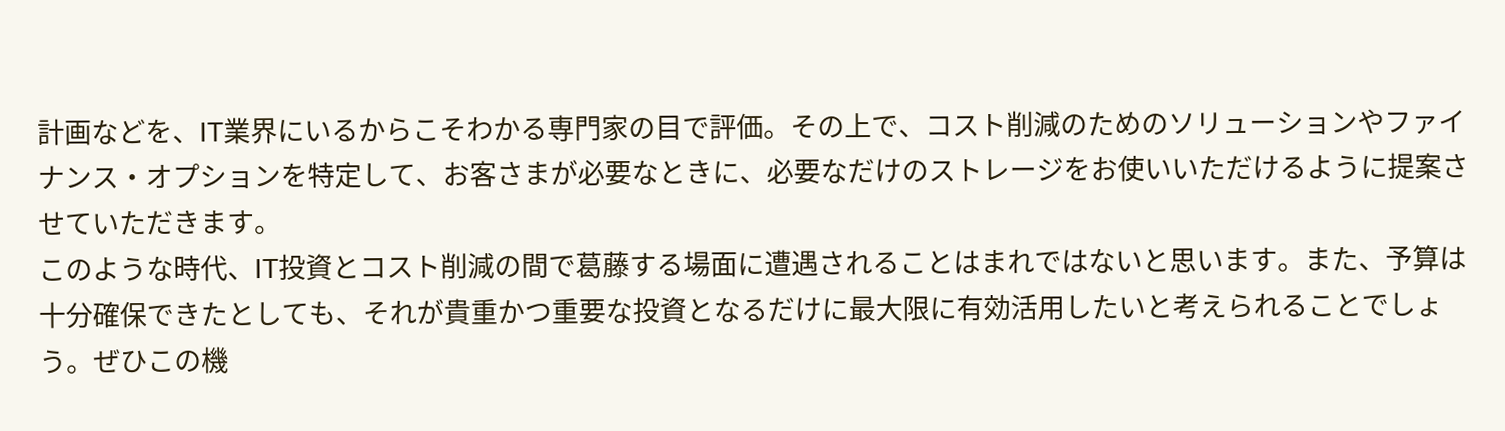計画などを、IT業界にいるからこそわかる専門家の目で評価。その上で、コスト削減のためのソリューションやファイナンス・オプションを特定して、お客さまが必要なときに、必要なだけのストレージをお使いいただけるように提案させていただきます。
このような時代、IT投資とコスト削減の間で葛藤する場面に遭遇されることはまれではないと思います。また、予算は十分確保できたとしても、それが貴重かつ重要な投資となるだけに最大限に有効活用したいと考えられることでしょう。ぜひこの機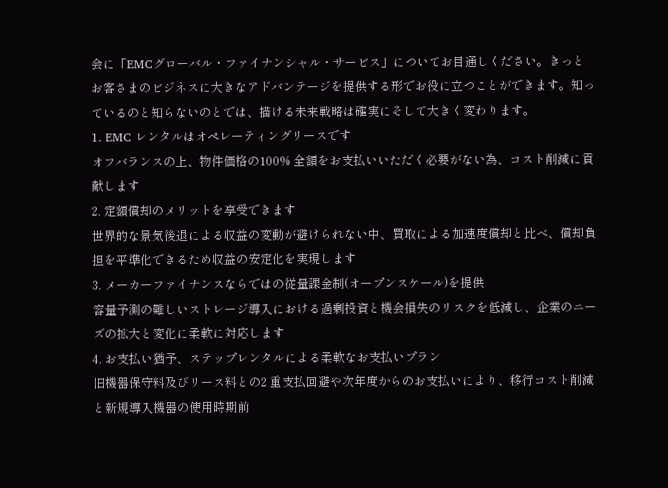会に「EMCグローバル・ファイナンシャル・サービス」についてお目通しください。きっとお客さまのビジネスに大きなアドバンテージを提供する形でお役に立つことができます。知っているのと知らないのとでは、描ける未来戦略は確実にそして大きく変わります。
1. EMC レンタルはオペレーティングリースです
オフバランスの上、物件価格の100% 全額をお支払いいただく必要がない為、コスト削減に貢献します
2. 定額償却のメリットを享受できます
世界的な景気後退による収益の変動が避けられない中、買取による加速度償却と比べ、償却負担を平準化できるため収益の安定化を実現します
3. メーカーファイナンスならではの従量課金制(オープンスケール)を提供
容量予測の難しいストレージ導入における過剰投資と機会損失のリスクを低減し、企業のニーズの拡大と変化に柔軟に対応します
4. お支払い猶予、ステップレンタルによる柔軟なお支払いプラン
旧機器保守料及びリース料との2 重支払回避や次年度からのお支払いにより、移行コスト削減と新規導入機器の使用時期前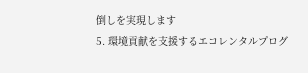倒しを実現します
5. 環境貢献を支援するエコレンタルプログ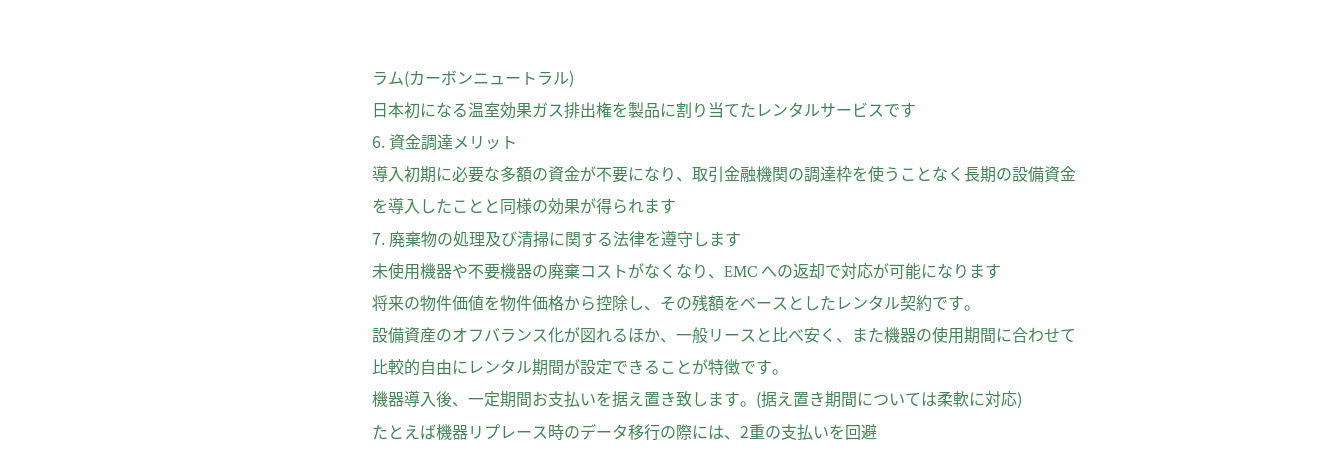ラム(カーボンニュートラル)
日本初になる温室効果ガス排出権を製品に割り当てたレンタルサービスです
6. 資金調達メリット
導入初期に必要な多額の資金が不要になり、取引金融機関の調達枠を使うことなく長期の設備資金を導入したことと同様の効果が得られます
7. 廃棄物の処理及び清掃に関する法律を遵守します
未使用機器や不要機器の廃棄コストがなくなり、EMC への返却で対応が可能になります
将来の物件価値を物件価格から控除し、その残額をベースとしたレンタル契約です。
設備資産のオフバランス化が図れるほか、一般リースと比べ安く、また機器の使用期間に合わせて比較的自由にレンタル期間が設定できることが特徴です。
機器導入後、一定期間お支払いを据え置き致します。(据え置き期間については柔軟に対応)
たとえば機器リプレース時のデータ移行の際には、2重の支払いを回避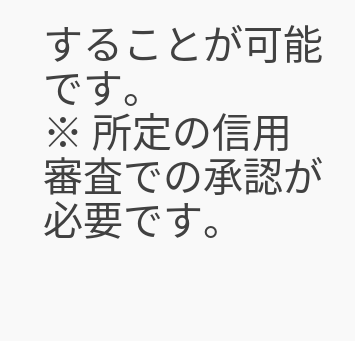することが可能です。
※ 所定の信用審査での承認が必要です。